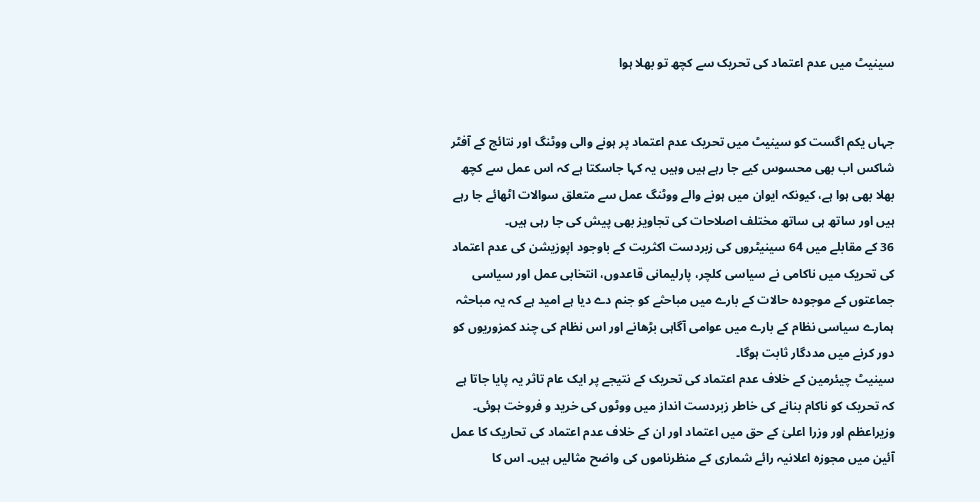سینیٹ میں عدم اعتماد کی تحریک سے کچھ تو بھلا ہوا


جہاں یکم اگست کو سینیٹ میں تحریک عدم اعتماد پر ہونے والی ووٹنگ اور نتائج کے آفٹر شاکس اب بھی محسوس کیے جا رہے ہیں وہیں یہ کہا جاسکتا ہے کہ اس عمل سے کچھ بھلا بھی ہوا ہے، کیونکہ ایوان میں ہونے والے ووٹنگ عمل سے متعلق سوالات اٹھائے جا رہے ہیں اور ساتھ ہی ساتھ مختلف اصلاحات کی تجاویز بھی پیش کی جا رہی ہیں۔
36 کے مقابلے میں 64 سینیٹروں کی زبردست اکثریت کے باوجود اپوزیشن کی عدم اعتماد کی تحریک میں ناکامی نے سیاسی کلچر، پارلیمانی قاعدوں، انتخابی عمل اور سیاسی جماعتوں کے موجودہ حالات کے بارے میں مباحثے کو جنم دے دیا ہے امید ہے کہ یہ مباحثہ ہمارے سیاسی نظام کے بارے میں عوامی آگاہی بڑھانے اور اس نظام کی چند کمزوریوں کو دور کرنے میں مددگار ثابت ہوگا۔
سینیٹ چیئرمین کے خلاف عدم اعتماد کی تحریک کے نتیجے پر ایک عام تاثر یہ پایا جاتا ہے کہ تحریک کو ناکام بنانے کی خاطر زبردست انداز میں ووٹوں کی خرید و فروخت ہوئی۔
وزیراعظم اور وزرا اعلیٰ کے حق میں اعتماد اور ان کے خلاف عدم اعتماد کی تحاریک کا عمل آئین میں مجوزہ اعلانیہ رائے شماری کے منظرناموں کی واضح مثالیں ہیں۔ اس کا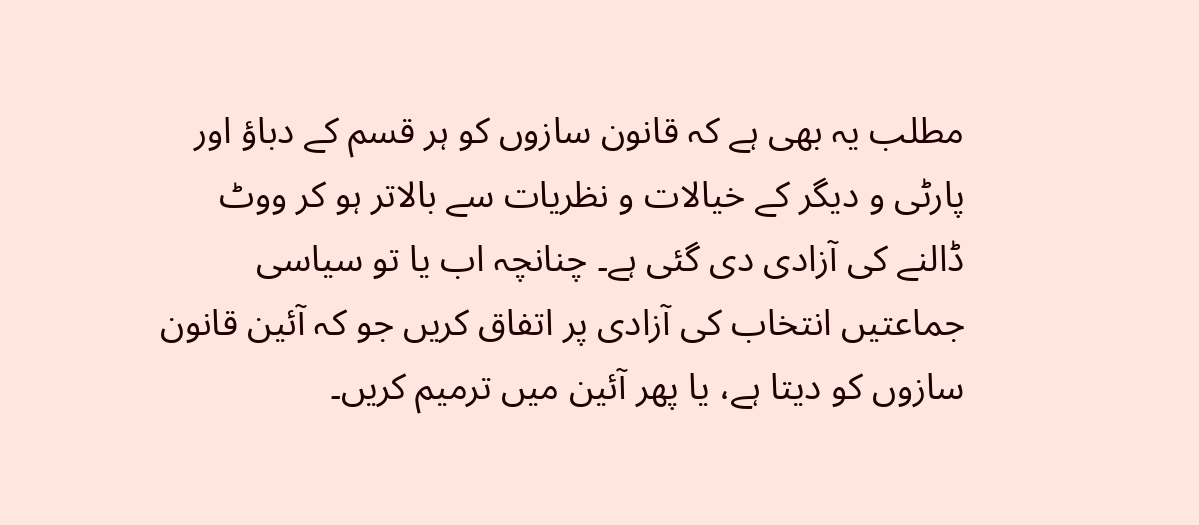مطلب یہ بھی ہے کہ قانون سازوں کو ہر قسم کے دباؤ اور پارٹی و دیگر کے خیالات و نظریات سے بالاتر ہو کر ووٹ ڈالنے کی آزادی دی گئی ہے۔ چنانچہ اب یا تو سیاسی جماعتیں انتخاب کی آزادی پر اتفاق کریں جو کہ آئین قانون سازوں کو دیتا ہے، یا پھر آئین میں ترمیم کریں۔